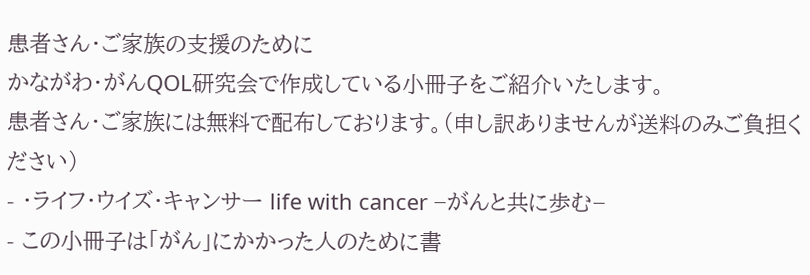患者さん・ご家族の支援のために
かながわ・がんQOL研究会で作成している小冊子をご紹介いたします。
患者さん・ご家族には無料で配布しております。(申し訳ありませんが送料のみご負担ください)
- ・ライフ・ウイズ・キャンサー life with cancer −がんと共に歩む−
- この小冊子は「がん」にかかった人のために書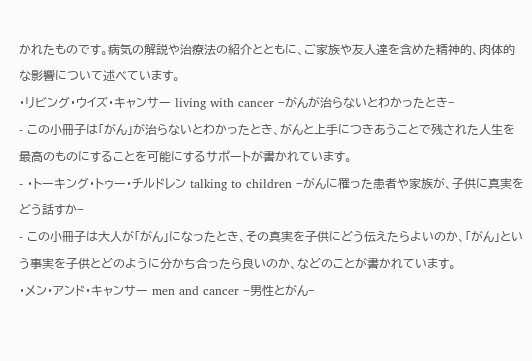かれたものです。病気の解説や治療法の紹介とともに、ご家族や友人達を含めた精神的、肉体的な影響について述べています。
・リビング・ウイズ・キャンサー living with cancer −がんが治らないとわかったとき−
- この小冊子は「がん」が治らないとわかったとき、がんと上手につきあうことで残された人生を最高のものにすることを可能にするサポートが書かれています。
- ・トーキング・トゥー・チルドレン talking to children −がんに罹った患者や家族が、子供に真実をどう話すか−
- この小冊子は大人が「がん」になったとき、その真実を子供にどう伝えたらよいのか、「がん」という事実を子供とどのように分かち合ったら良いのか、などのことが書かれています。
・メン・アンド・キャンサー men and cancer −男性とがん−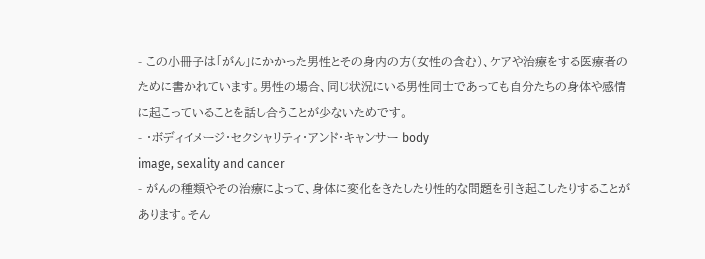- この小冊子は「がん」にかかった男性とその身内の方(女性の含む)、ケアや治療をする医療者のために書かれています。男性の場合、同じ状況にいる男性同士であっても自分たちの身体や感情に起こっていることを話し合うことが少ないためです。
- ・ボディイメージ・セクシャリティ・アンド・キャンサー body
image, sexality and cancer
- がんの種類やその治療によって、身体に変化をきたしたり性的な問題を引き起こしたりすることがあります。そん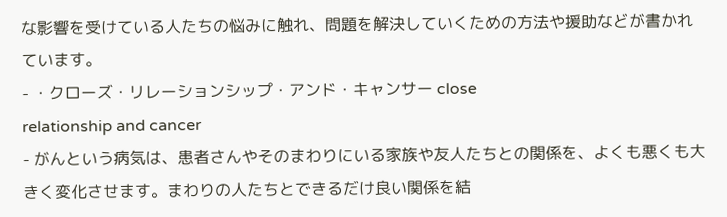な影響を受けている人たちの悩みに触れ、問題を解決していくための方法や援助などが書かれています。
- ・クローズ・リレーションシップ・アンド・キャンサー close
relationship and cancer
- がんという病気は、患者さんやそのまわりにいる家族や友人たちとの関係を、よくも悪くも大きく変化させます。まわりの人たちとできるだけ良い関係を結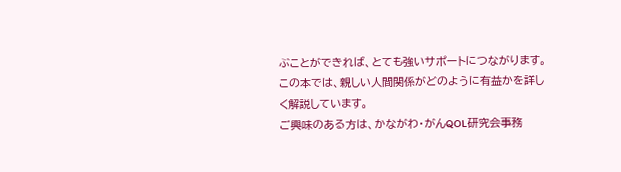ぶことができれば、とても強いサポートにつながります。この本では、親しい人間関係がどのように有益かを詳しく解説しています。
ご興味のある方は、かながわ・がんQOL研究会事務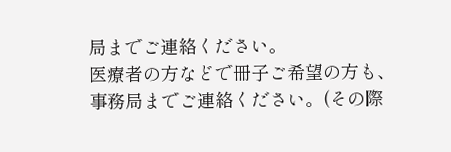局までご連絡ください。
医療者の方などで冊子ご希望の方も、事務局までご連絡ください。(その際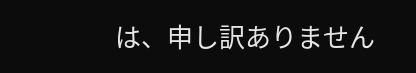は、申し訳ありません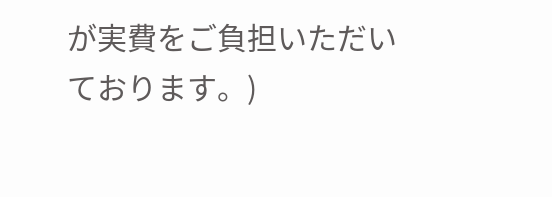が実費をご負担いただいております。)